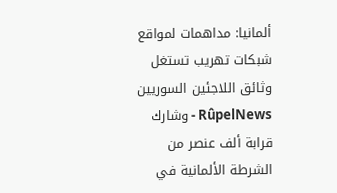ألمانيا: مداهمات لمواقع شبكات تهريب تستغل وثائق اللاجئين السوريين
RûpelNews - وشارك قرابة ألف عنصر من الشرطة الألمانية في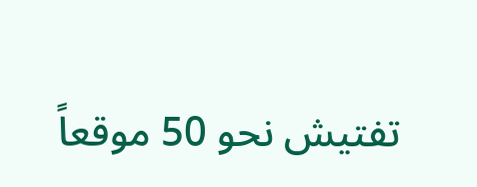تفتيش نحو 50 موقعاً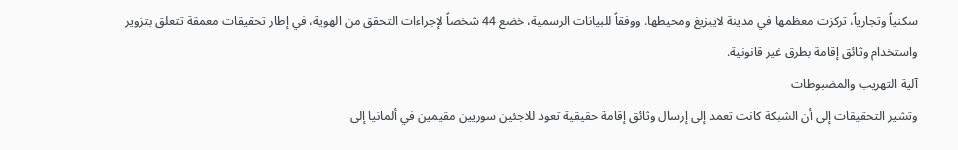سكنياً وتجارياً، تركزت معظمها في مدينة لايبزيغ ومحيطها. ووفقاً للبيانات الرسمية، خضع 44 شخصاً لإجراءات التحقق من الهوية، في إطار تحقيقات معمقة تتعلق بتزوير واستخدام وثائق إقامة بطرق غير قانونية.
آلية التهريب والمضبوطات
وتشير التحقيقات إلى أن الشبكة كانت تعمد إلى إرسال وثائق إقامة حقيقية تعود للاجئين سوريين مقيمين في ألمانيا إلى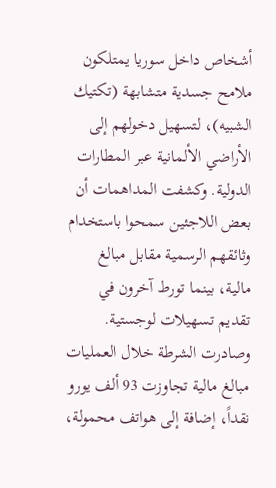أشخاص داخل سوريا يمتلكون ملامح جسدية متشابهة (تكتيك الشبيه)، لتسهيل دخولهم إلى الأراضي الألمانية عبر المطارات الدولية. وكشفت المداهمات أن بعض اللاجئين سمحوا باستخدام وثائقهم الرسمية مقابل مبالغ مالية، بينما تورط آخرون في تقديم تسهيلات لوجستية.
وصادرت الشرطة خلال العمليات مبالغ مالية تجاوزت 93 ألف يورو نقداً، إضافة إلى هواتف محمولة،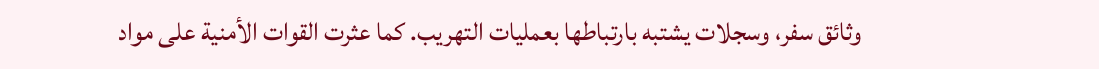وثائق سفر، وسجلات يشتبه بارتباطها بعمليات التهريب. كما عثرت القوات الأمنية على مواد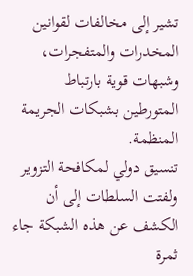تشير إلى مخالفات لقوانين المخدرات والمتفجرات، وشبهات قوية بارتباط المتورطين بشبكات الجريمة المنظمة.
تنسيق دولي لمكافحة التزوير
ولفتت السلطات إلى أن الكشف عن هذه الشبكة جاء ثمرة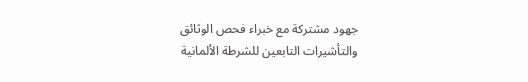جهود مشتركة مع خبراء فحص الوثائق والتأشيرات التابعين للشرطة الألمانية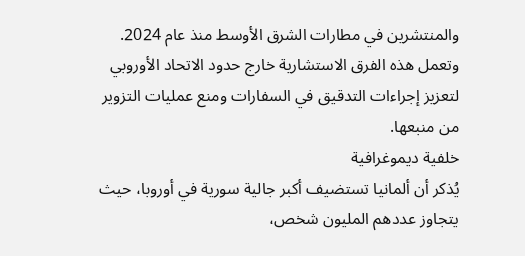والمنتشرين في مطارات الشرق الأوسط منذ عام 2024. وتعمل هذه الفرق الاستشارية خارج حدود الاتحاد الأوروبي لتعزيز إجراءات التدقيق في السفارات ومنع عمليات التزوير من منبعها.
خلفية ديموغرافية
يُذكر أن ألمانيا تستضيف أكبر جالية سورية في أوروبا، حيث يتجاوز عددهم المليون شخص،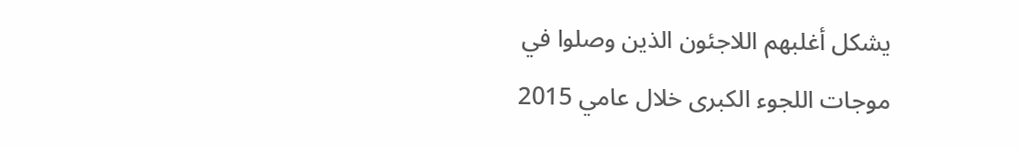يشكل أغلبهم اللاجئون الذين وصلوا في موجات اللجوء الكبرى خلال عامي 2015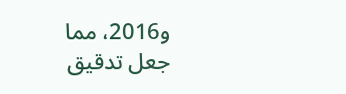و2016، مما جعل تدقيق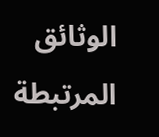الوثائق المرتبطة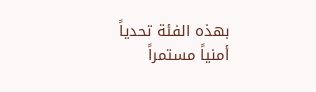بهذه الفئة تحدياً أمنياً مستمراً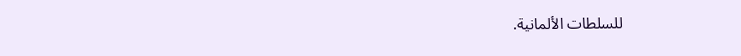للسلطات الألمانية.